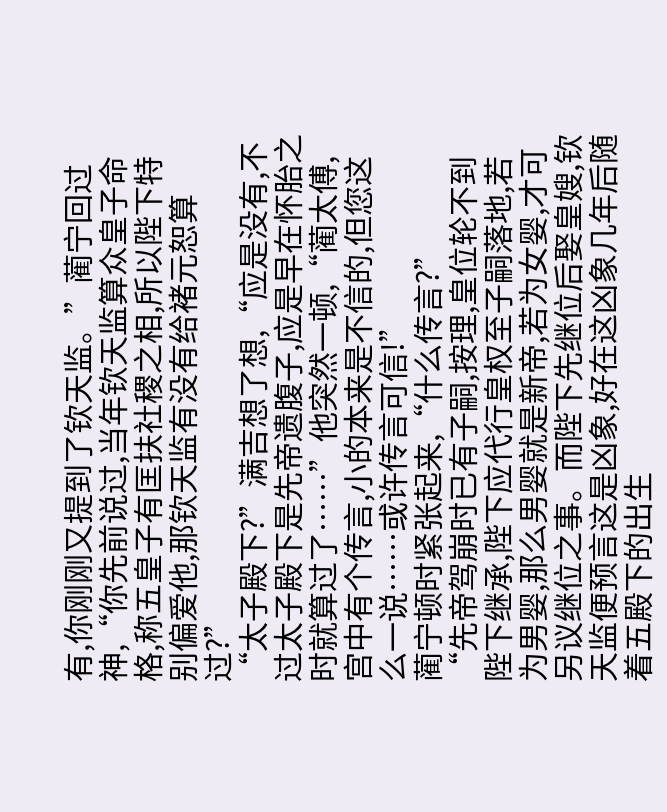有,你刚刚又提到了钦天监。”蔺宁回过神,“你先前说过,当年钦天监算众皇子命格,称五皇子有匡扶社稷之相,所以陛下特别偏爱他,那钦天监有没有给褚元恕算过?”
“太子殿下?”满吉想了想,“应是没有,不过太子殿下是先帝遗腹子,应是早在怀胎之时就算过了……”他突然一顿,“蔺太傅,宫中有个传言,小的本来是不信的,但您这么一说……或许传言可信!”
蔺宁顿时紧张起来,“什么传言?”
“先帝驾崩时已有子嗣,按理,皇位轮不到陛下继承,陛下应代行皇权至子嗣落地,若为男婴,那么男婴就是新帝,若为女婴,才可另议继位之事。而陛下先继位后娶皇嫂,钦天监便预言这是凶象,好在这凶象几年后随着五殿下的出生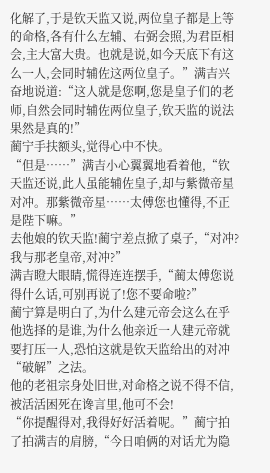化解了,于是钦天监又说,两位皇子都是上等的命格,各有什么左辅、右弼会照,为君臣相会,主大富大贵。也就是说,如今天底下有这么一人,会同时辅佐这两位皇子。”满吉兴奋地说道:“这人就是您啊,您是皇子们的老师,自然会同时辅佐两位皇子,钦天监的说法果然是真的!”
蔺宁手扶额头,觉得心中不快。
“但是……”满吉小心翼翼地看着他,“钦天监还说,此人虽能辅佐皇子,却与紫微帝星对冲。那紫微帝星……太傅您也懂得,不正是陛下嘛。”
去他娘的钦天监!蔺宁差点掀了桌子,“对冲?我与那老皇帝,对冲?”
满吉瞪大眼睛,慌得连连摆手,“蔺太傅您说得什么话,可别再说了!您不要命啦?”
蔺宁算是明白了,为什么建元帝会这么在乎他选择的是谁,为什么他亲近一人建元帝就要打压一人,恐怕这就是钦天监给出的对冲“破解”之法。
他的老祖宗身处旧世,对命格之说不得不信,被活活困死在谗言里,他可不会!
“你提醒得对,我得好好活着呢。”蔺宁拍了拍满吉的肩膀,“今日咱俩的对话尤为隐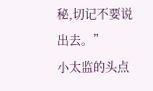秘,切记不要说出去。”
小太监的头点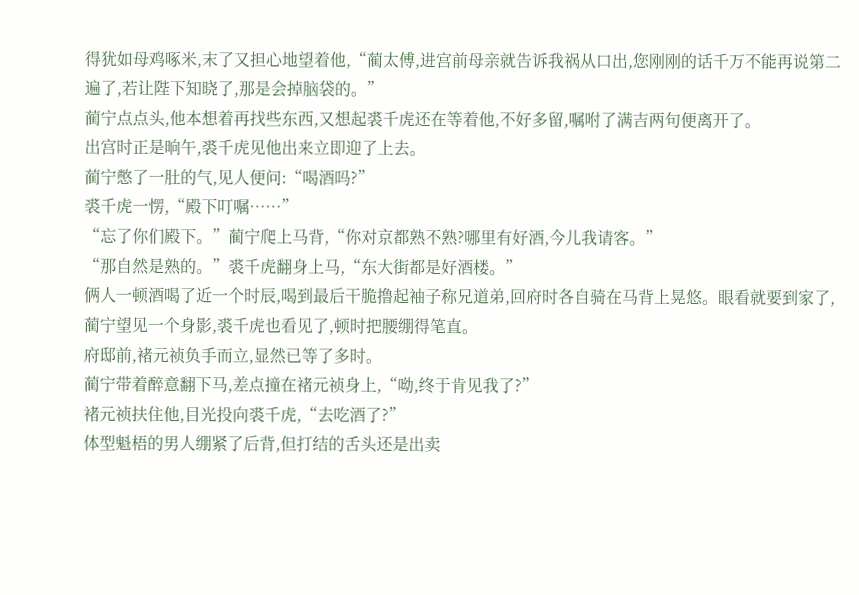得犹如母鸡啄米,末了又担心地望着他,“蔺太傅,进宫前母亲就告诉我祸从口出,您刚刚的话千万不能再说第二遍了,若让陛下知晓了,那是会掉脑袋的。”
蔺宁点点头,他本想着再找些东西,又想起裘千虎还在等着他,不好多留,嘱咐了满吉两句便离开了。
出宫时正是晌午,裘千虎见他出来立即迎了上去。
蔺宁憋了一肚的气,见人便问:“喝酒吗?”
裘千虎一愣,“殿下叮嘱……”
“忘了你们殿下。”蔺宁爬上马背,“你对京都熟不熟?哪里有好酒,今儿我请客。”
“那自然是熟的。”裘千虎翻身上马,“东大街都是好酒楼。”
俩人一顿酒喝了近一个时辰,喝到最后干脆撸起袖子称兄道弟,回府时各自骑在马背上晃悠。眼看就要到家了,蔺宁望见一个身影,裘千虎也看见了,顿时把腰绷得笔直。
府邸前,褚元祯负手而立,显然已等了多时。
蔺宁带着醉意翻下马,差点撞在褚元祯身上,“呦,终于肯见我了?”
褚元祯扶住他,目光投向裘千虎,“去吃酒了?”
体型魁梧的男人绷紧了后背,但打结的舌头还是出卖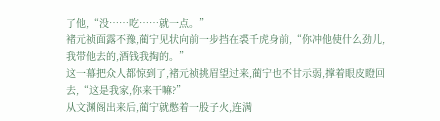了他,“没……吃……就一点。”
褚元祯面露不豫,蔺宁见状向前一步挡在裘千虎身前,“你冲他使什么劲儿,我带他去的,酒钱我掏的。”
这一幕把众人都惊到了,褚元祯挑眉望过来,蔺宁也不甘示弱,撑着眼皮瞪回去,“这是我家,你来干嘛?”
从文渊阁出来后,蔺宁就憋着一股子火,连满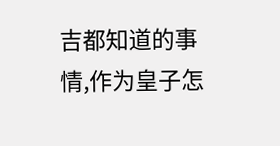吉都知道的事情,作为皇子怎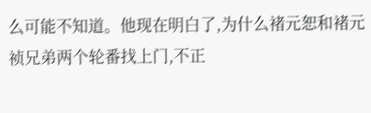么可能不知道。他现在明白了,为什么褚元恕和褚元祯兄弟两个轮番找上门,不正